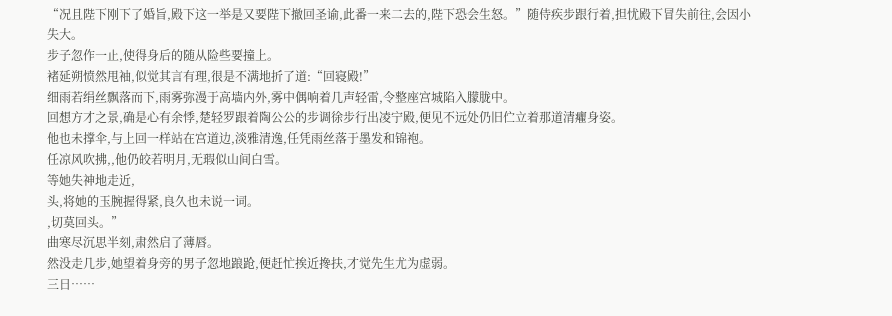“况且陛下刚下了婚旨,殿下这一举是又要陛下撤回圣谕,此番一来二去的,陛下恐会生怒。”随侍疾步跟行着,担忧殿下冒失前往,会因小失大。
步子忽作一止,使得身后的随从险些要撞上。
褚延朔愤然甩袖,似觉其言有理,很是不满地折了道:“回寝殿!”
细雨若绢丝飘落而下,雨雾弥漫于高墙内外,雾中偶响着几声轻雷,令整座宫城陷入朦胧中。
回想方才之景,确是心有余悸,楚轻罗跟着陶公公的步调徐步行出凌宁殿,便见不远处仍旧伫立着那道清癯身姿。
他也未撑伞,与上回一样站在宫道边,淡雅清逸,任凭雨丝落于墨发和锦袍。
任凉风吹拂,,他仍皎若明月,无瑕似山间白雪。
等她失神地走近,
头,将她的玉腕握得紧,良久也未说一词。
,切莫回头。”
曲寒尽沉思半刻,肃然启了薄唇。
然没走几步,她望着身旁的男子忽地踉跄,便赶忙挨近搀扶,才觉先生尤为虚弱。
三日……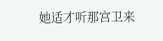她适才听那宫卫来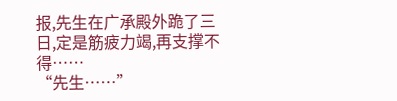报,先生在广承殿外跪了三日,定是筋疲力竭,再支撑不得……
“先生……”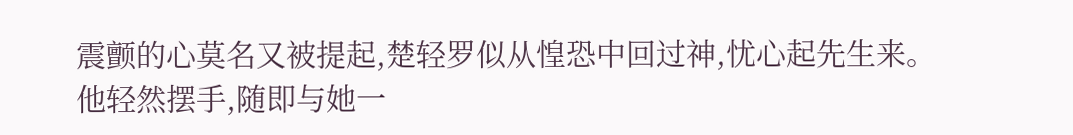震颤的心莫名又被提起,楚轻罗似从惶恐中回过神,忧心起先生来。
他轻然摆手,随即与她一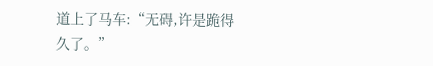道上了马车:“无碍,许是跪得久了。”